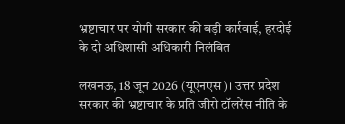भ्रष्टाचार पर योगी सरकार की बड़ी कार्रवाई, हरदोई के दो अधिशासी अधिकारी निलंबित

लखनऊ, 18 जून 2026 (यूएनएस)। उत्तर प्रदेश सरकार की भ्रष्टाचार के प्रति जीरो टॉलरेंस नीति के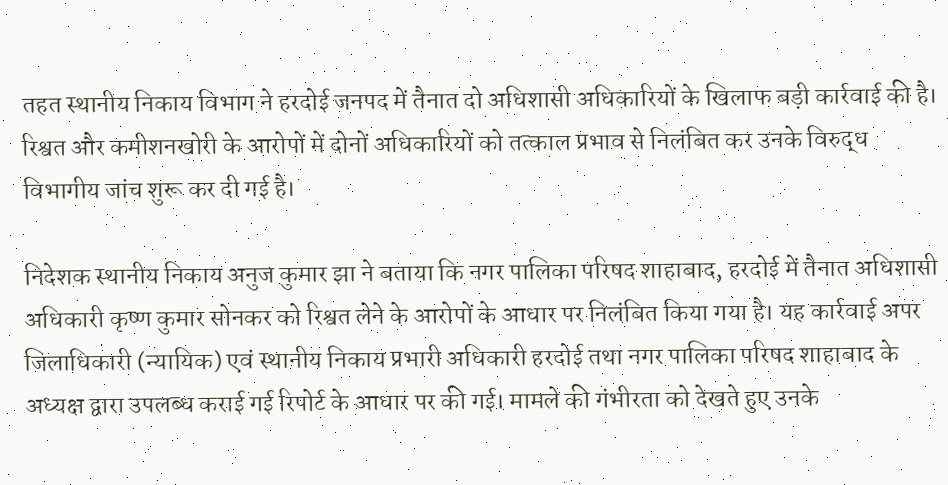तहत स्थानीय निकाय विभाग ने हरदोई जनपद में तैनात दो अधिशासी अधिकारियों के खिलाफ बड़ी कार्रवाई की है। रिश्वत और कमीशनखोरी के आरोपों में दोनों अधिकारियों को तत्काल प्रभाव से निलंबित कर उनके विरुद्ध विभागीय जांच शुरू कर दी गई है।

निदेशक स्थानीय निकाय अनुज कुमार झा ने बताया कि नगर पालिका परिषद शाहाबाद, हरदोई में तैनात अधिशासी अधिकारी कृष्ण कुमार सोनकर को रिश्वत लेने के आरोपों के आधार पर निलंबित किया गया है। यह कार्रवाई अपर जिलाधिकारी (न्यायिक) एवं स्थानीय निकाय प्रभारी अधिकारी हरदोई तथा नगर पालिका परिषद शाहाबाद के अध्यक्ष द्वारा उपलब्ध कराई गई रिपोर्ट के आधार पर की गई। मामले की गंभीरता को देखते हुए उनके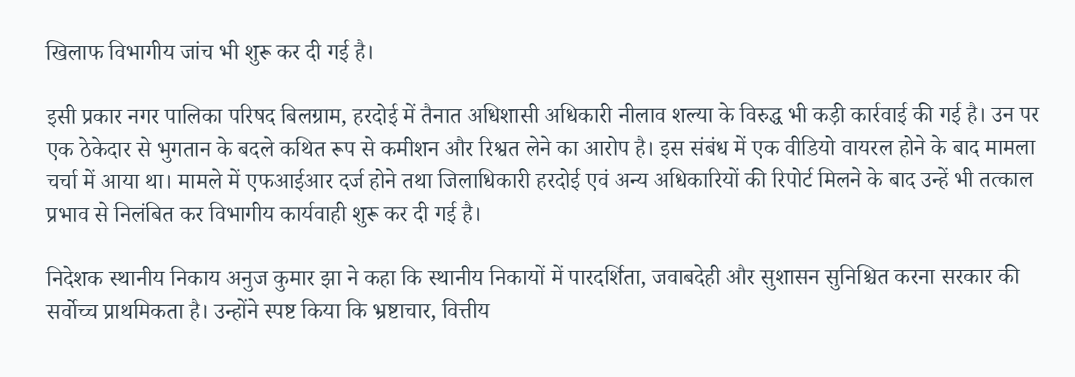खिलाफ विभागीय जांच भी शुरू कर दी गई है।

इसी प्रकार नगर पालिका परिषद बिलग्राम, हरदोई में तैनात अधिशासी अधिकारी नीलाव शल्या के विरुद्ध भी कड़ी कार्रवाई की गई है। उन पर एक ठेकेदार से भुगतान के बदले कथित रूप से कमीशन और रिश्वत लेने का आरोप है। इस संबंध में एक वीडियो वायरल होने के बाद मामला चर्चा में आया था। मामले में एफआईआर दर्ज होने तथा जिलाधिकारी हरदोई एवं अन्य अधिकारियों की रिपोर्ट मिलने के बाद उन्हें भी तत्काल प्रभाव से निलंबित कर विभागीय कार्यवाही शुरू कर दी गई है।

निदेशक स्थानीय निकाय अनुज कुमार झा ने कहा कि स्थानीय निकायों में पारदर्शिता, जवाबदेही और सुशासन सुनिश्चित करना सरकार की सर्वोच्च प्राथमिकता है। उन्होंने स्पष्ट किया कि भ्रष्टाचार, वित्तीय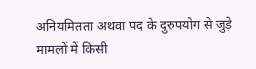अनियमितता अथवा पद के दुरुपयोग से जुड़े मामलों में किसी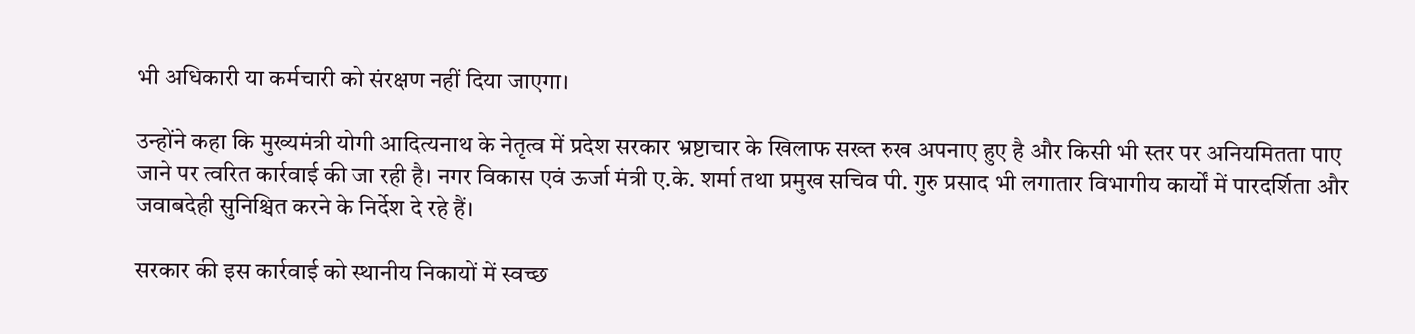भी अधिकारी या कर्मचारी को संरक्षण नहीं दिया जाएगा।

उन्होंने कहा कि मुख्यमंत्री योगी आदित्यनाथ के नेतृत्व में प्रदेश सरकार भ्रष्टाचार के खिलाफ सख्त रुख अपनाए हुए है और किसी भी स्तर पर अनियमितता पाए जाने पर त्वरित कार्रवाई की जा रही है। नगर विकास एवं ऊर्जा मंत्री ए.के. शर्मा तथा प्रमुख सचिव पी. गुरु प्रसाद भी लगातार विभागीय कार्यों में पारदर्शिता और जवाबदेही सुनिश्चित करने के निर्देश दे रहे हैं।

सरकार की इस कार्रवाई को स्थानीय निकायों में स्वच्छ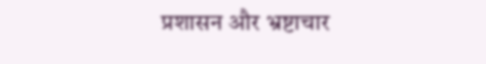प्रशासन और भ्रष्टाचार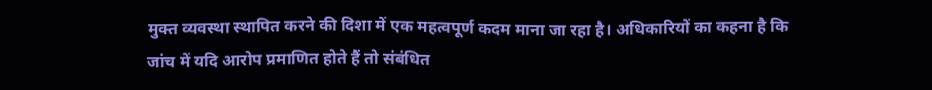मुक्त व्यवस्था स्थापित करने की दिशा में एक महत्वपूर्ण कदम माना जा रहा है। अधिकारियों का कहना है कि जांच में यदि आरोप प्रमाणित होते हैं तो संबंधित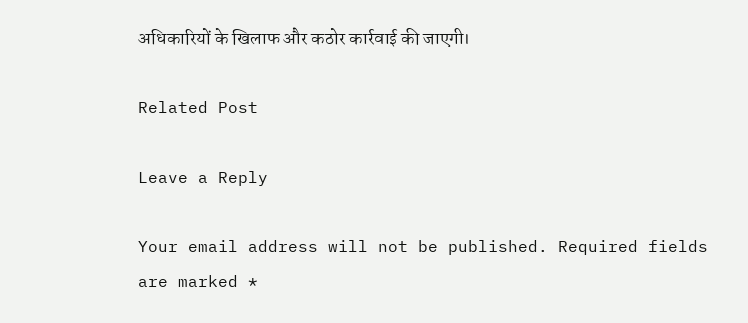अधिकारियों के खिलाफ और कठोर कार्रवाई की जाएगी।

Related Post

Leave a Reply

Your email address will not be published. Required fields are marked *